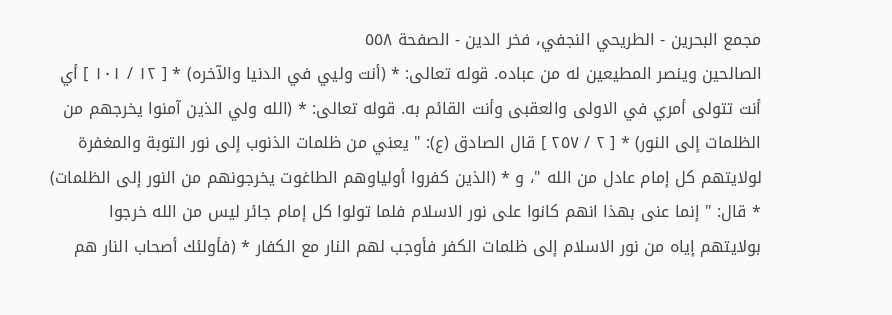مجمع البحرين - الطريحي النجفي، فخر الدين - الصفحة ٥٥٨
الصالحين وينصر المطيعين له من عباده. قوله تعالى: * (أنت وليي في الدنيا والآخره) * [ ١٢ / ١٠١ ] أي أنت تتولى أمري في الاولى والعقبى وأنت القائم به. قوله تعالى: * (الله ولي الذين آمنوا يخرجهم من الظلمات إلى النور) * [ ٢ / ٢٥٧ ] قال الصادق (ع): " يعني من ظلمات الذنوب إلى نور التوبة والمغفرة لولايتهم كل إمام عادل من الله "، و * (الذين كفروا أولياوهم الطاغوت يخرجونهم من النور إلى الظلمات) * قال: " إنما عنى بهذا انهم كانوا على نور الاسلام فلما تولوا كل إمام جائر ليس من الله خرجوا بولايتهم إياه من نور الاسلام إلى ظلمات الكفر فأوجب لهم النار مع الكفار * (فأولئك أصحاب النار هم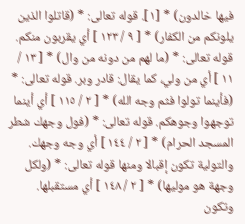فيها خالدون) * [١]. قوله تعالى: * (قاتلوا الذين يلونكم من الكفار) * [ ٩ / ١٢٣ ] أي يقربون منكم. قوله تعالى: * (ما لهم من دونه من وال) * [ ١٣ / ١١ ] أي من ولي، كما يقال: قادر وبر. قوله تعالى: * (فأينما تولوا فثم وجه الله) * [ ٢ / ١١٥ ] أي أينما توجهوا وجوهكم. قوله تعالى: * (فول وجهك شطر المسجد الحرام) * [ ٢ / ١٤٤ ] أي وجه وجهك. والتولية تكون إقبالا ومنها قوله تعالى: * (ولكل وجهة هو موليها) * [ ٢ / ١٤٨ ] أي مستقبلها. وتكون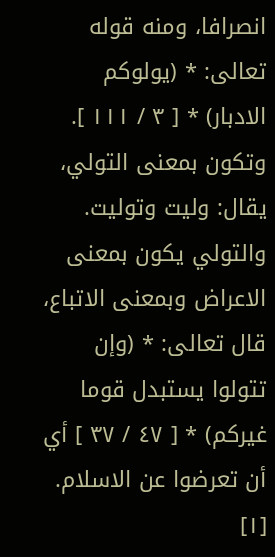انصرافا، ومنه قوله تعالى: * (يولوكم الادبار) * [ ٣ / ١١١ ]. وتكون بمعنى التولي، يقال: وليت وتوليت. والتولي يكون بمعنى الاعراض وبمعنى الاتباع، قال تعالى: * (وإن تتولوا يستبدل قوما غيركم) * [ ٤٧ / ٣٧ ] أي أن تعرضوا عن الاسلام.
[١]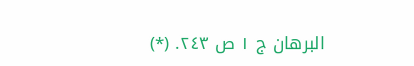البرهان ج ١ ص ٢٤٣. (*)